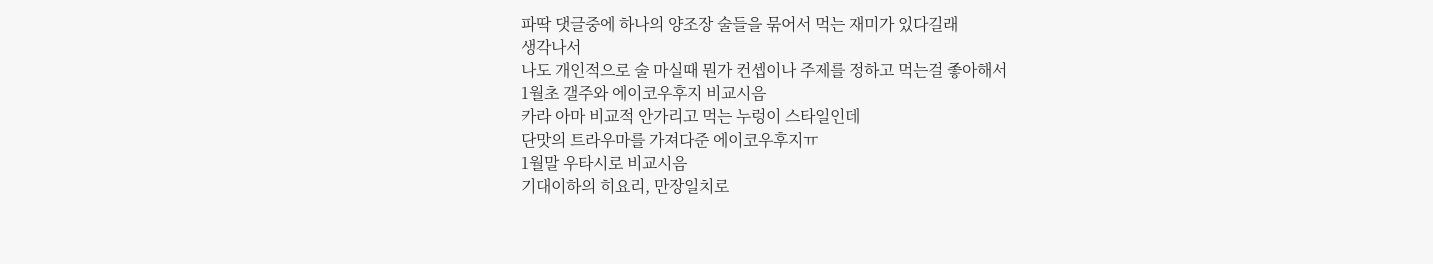파딱 댓글중에 하나의 양조장 술들을 묶어서 먹는 재미가 있다길래
생각나서
나도 개인적으로 술 마실때 뭔가 컨셉이나 주제를 정하고 먹는걸 좋아해서
1월초 갤주와 에이코우후지 비교시음
카라 아마 비교적 안가리고 먹는 누렁이 스타일인데
단맛의 트라우마를 가져다준 에이코우후지ㅠ
1월말 우타시로 비교시음
기대이하의 히요리, 만장일치로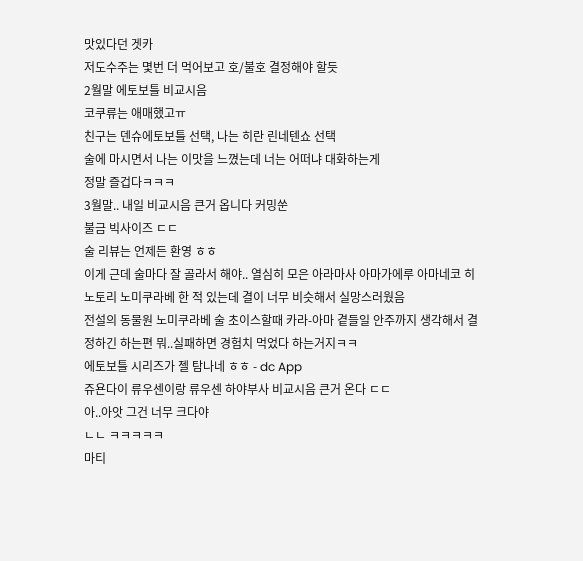맛있다던 겟카
저도수주는 몇번 더 먹어보고 호/불호 결정해야 할듯
2월말 에토보틀 비교시음
코쿠류는 애매했고ㅠ
친구는 덴슈에토보틀 선택, 나는 히란 린네텐쇼 선택
술에 마시면서 나는 이맛을 느꼈는데 너는 어떠냐 대화하는게
정말 즐겁다ㅋㅋㅋ
3월말.. 내일 비교시음 큰거 옵니다 커밍쑨
불금 빅사이즈 ㄷㄷ
술 리뷰는 언제든 환영 ㅎㅎ
이게 근데 술마다 잘 골라서 해야.. 열심히 모은 아라마사 아마가에루 아마네코 히노토리 노미쿠라베 한 적 있는데 결이 너무 비슷해서 실망스러웠음
전설의 동물원 노미쿠라베 술 초이스할때 카라-아마 곁들일 안주까지 생각해서 결정하긴 하는편 뭐..실패하면 경험치 먹었다 하는거지ㅋㅋ
에토보틀 시리즈가 젤 탐나네 ㅎㅎ - dc App
쥬욘다이 류우센이랑 류우센 하야부사 비교시음 큰거 온다 ㄷㄷ
아..아앗 그건 너무 크다야
ㄴㄴ ㅋㅋㅋㅋㅋ
마티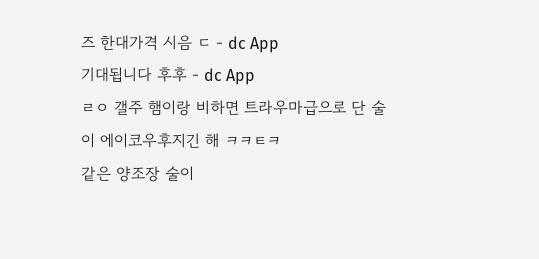즈 한대가격 시음 ㄷ - dc App
기대됩니다 후후 - dc App
ㄹㅇ 갤주 햄이랑 비하면 트라우마급으로 단 술이 에이코우후지긴 해 ㅋㅋㅌㅋ
같은 양조장 술이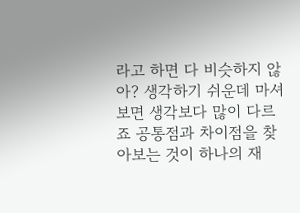라고 하면 다 비슷하지 않아? 생각하기 쉬운데 마셔보면 생각보다 많이 다르죠 공통점과 차이점을 찾아보는 것이 하나의 재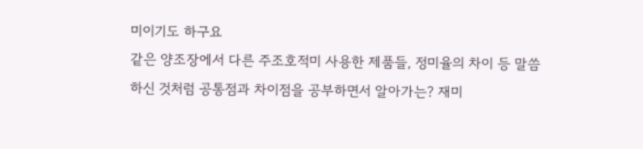미이기도 하구요
같은 양조장에서 다른 주조호적미 사용한 제품들, 정미율의 차이 등 말씀하신 것처럼 공통점과 차이점을 공부하면서 알아가는? 재미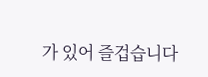가 있어 즐겁습니다